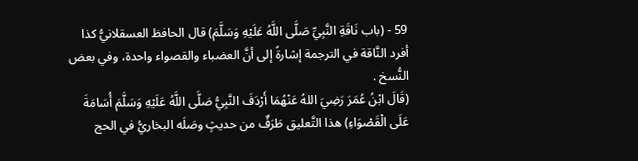59 - (باب نَاقَةِ النَّبِيِّ صَلَّى اللَّهُ عَلَيْهِ وَسَلَّمَ) قال الحافظ العسقلانيُّ كذا أفرد النَّاقة في الترجمة إشارةً إلى أنَّ العضباء والقصواء واحدة، وفي بعض النُّسخ .
(قَالَ ابْنُ عُمَرَ رَضِيَ اللهُ عَنْهُمَا أَرْدَفَ النَّبِيُّ صَلَّى اللَّهُ عَلَيْهِ وَسَلَّمَ أُسَامَةَ عَلَى الْقَصْوَاءِ) هذا التَّعليق طَرَفٌ من حديثٍ وصَلَه البخاريُّ في الحج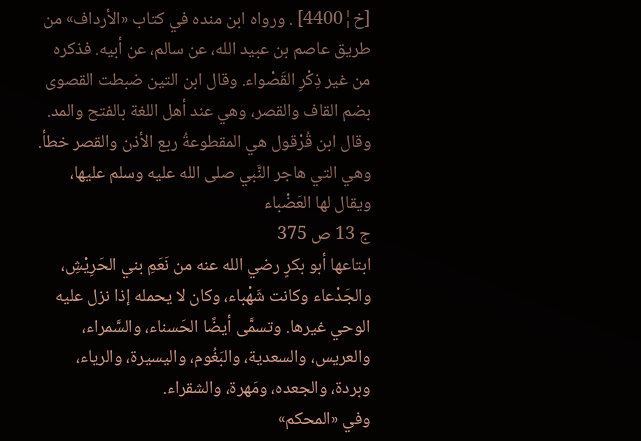[خ¦4400] . ورواه ابن منده في كتاب «الأرداف» من طريق عاصم بن عبيد الله، عن سالم، عن أبيه. فذكره من غير ذِكْرِ القَصْواء. وقال ابن التين ضبطت القصوى بضم القاف والقصر، وهي عند أهل اللغة بالفتح والمد. وقال ابن قُرْقول هي المقطوعةُ ربع الأذن والقصر خطأ.
وهي التي هاجر النَّبي صلى الله عليه وسلم عليها، ويقال لها العَضْباء
ج 13 ص 375
ابتاعها أبو بكرٍ رضي الله عنه من نَعَمِ بني الحَرِيْشِ، والجَدْعاء وكانت شَهْباء، وكان لا يحمله إذا نزل عليه الوحي غيرها. وتسمَّى أيضًا الحَسناء، والسَّمراء، والعريس، والسعدية، والبَغُوم، واليسيرة، والرياء، وبردة، والجعده، ومَهرة، والشقراء.
وفي «المحكم»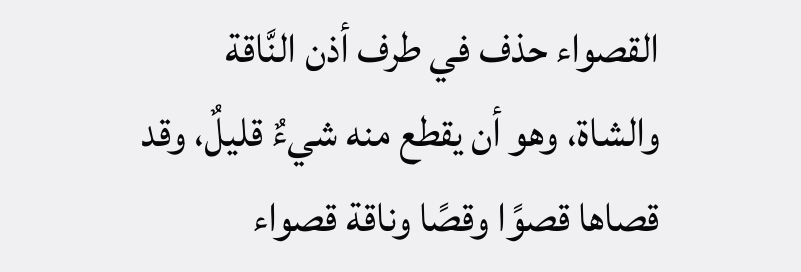القصواء حذف في طرف أذن النَّاقة والشاة، وهو أن يقطع منه شيءٌ قليلٌ، وقد قصاها قصوًا وقصًا وناقة قصواء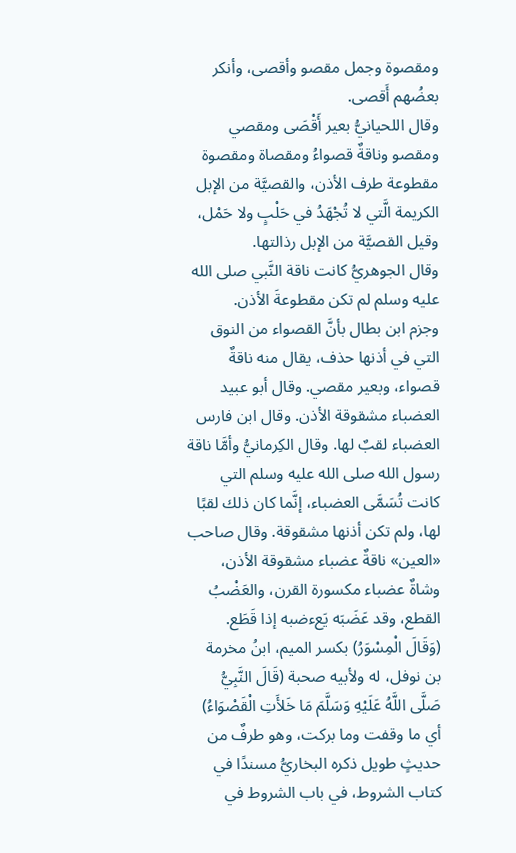ومقصوة وجمل مقصو وأقصى، وأنكر بعضُهم أَقصى.
وقال اللحيانيُّ بعير أَقْصَى ومقصي ومقصو وناقةٌ قصواءُ ومقصاة ومقصوة مقطوعة طرف الأذن، والقصيَّة من الإبل الكريمة الَّتي لا تُجْهَدُ في حَلْبٍ ولا حَمْل، وقيل القصيَّة من الإبل رذالتها.
وقال الجوهريُّ كانت ناقة النَّبي صلى الله عليه وسلم لم تكن مقطوعةَ الأذن.
وجزم ابن بطال بأنَّ القصواء من النوق التي في أذنها حذف، يقال منه ناقةٌ قصواء، وبعير مقصي. وقال أبو عبيد العضباء مشقوقة الأذن. وقال ابن فارس العضباء لقبٌ لها. وقال الكِرمانيُّ وأمَّا ناقة رسول الله صلى الله عليه وسلم التي كانت تُسَمَّى العضباء، إنَّما كان ذلك لقبًا لها، ولم تكن أذنها مشقوقة. وقال صاحب «العين» ناقةٌ عضباء مشقوقة الأذن، وشاةٌ عضباء مكسورة القرن، والعَضْبُ القطع، وقد عَضَبَه يَعءضبه إذا قَطَع.
(وَقَالَ الْمِسْوَرُ) بكسر الميم، ابنُ مخرمة بن نوفل، له ولأبيه صحبة (قَالَ النَّبِيُّ صَلَّى اللَّهُ عَلَيْهِ وَسَلَّمَ مَا خَلأَتِ الْقَصْوَاءُ) أي ما وقفت وما بركت، وهو طرفٌ من حديثٍ طويل ذكره البخاريُّ مسندًا في كتاب الشروط، في باب الشروط في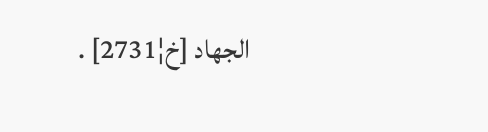الجهاد [خ¦2731] .